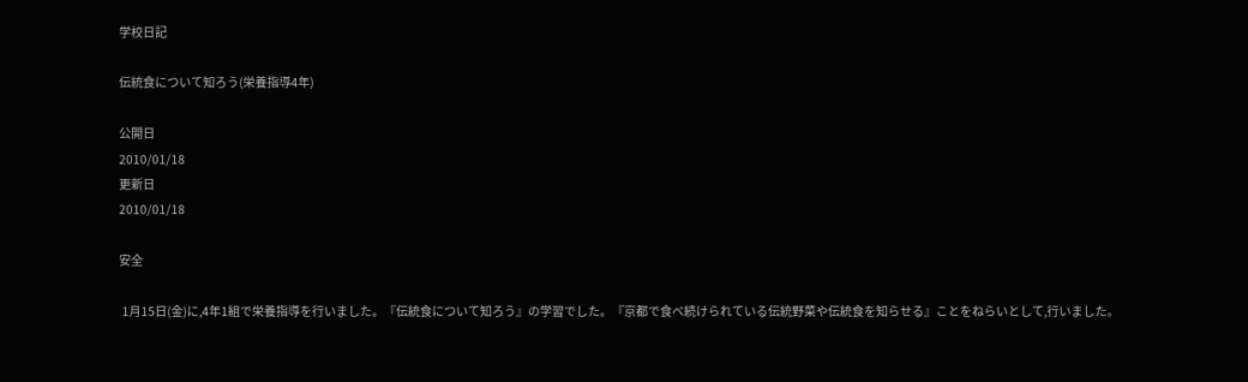学校日記

伝統食について知ろう(栄養指導4年)

公開日
2010/01/18
更新日
2010/01/18

安全

 1月15日(金)に,4年1組で栄養指導を行いました。『伝統食について知ろう』の学習でした。『京都で食べ続けられている伝統野菜や伝統食を知らせる』ことをねらいとして,行いました。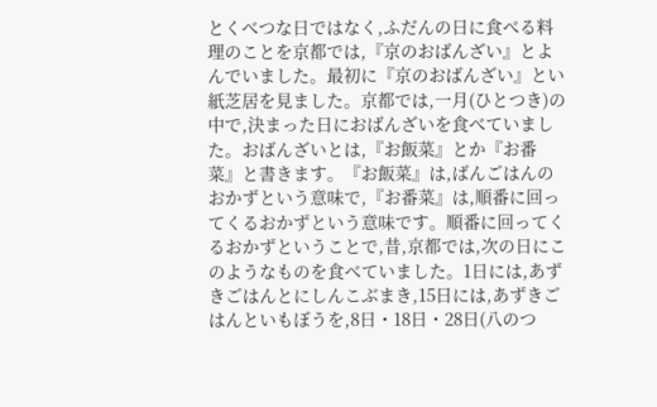とくべつな日ではなく,ふだんの日に食べる料理のことを京都では,『京のおばんざい』とよんでいました。最初に『京のおばんざい』とい紙芝居を見ました。京都では,一月(ひとつき)の中で,決まった日におばんざいを食べていました。おばんざいとは,『お飯菜』とか『お番菜』と書きます。『お飯菜』は,ばんごはんのおかずという意味で,『お番菜』は,順番に回ってくるおかずという意味です。順番に回ってくるおかずということで,昔,京都では,次の日にこのようなものを食べていました。1日には,あずきごはんとにしんこぶまき,15日には,あずきごはんといもぼうを,8日・18日・28日(八のつ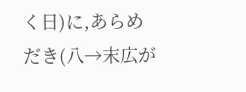く日)に,あらめだき(八→末広が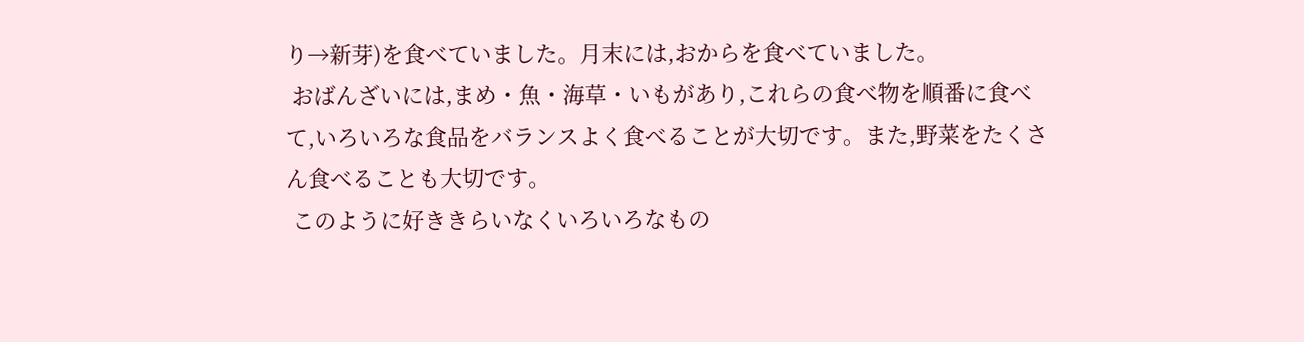り→新芽)を食べていました。月末には,おからを食べていました。
 おばんざいには,まめ・魚・海草・いもがあり,これらの食べ物を順番に食べて,いろいろな食品をバランスよく食べることが大切です。また,野菜をたくさん食べることも大切です。
 このように好ききらいなくいろいろなもの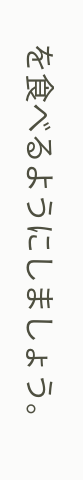を食べるようにしましょう。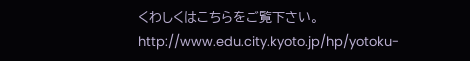くわしくはこちらをご覧下さい。
http://www.edu.city.kyoto.jp/hp/yotoku-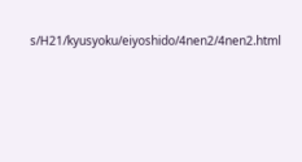s/H21/kyusyoku/eiyoshido/4nen2/4nen2.html